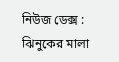নিউজ ডেক্স : ঝিনুকের মালা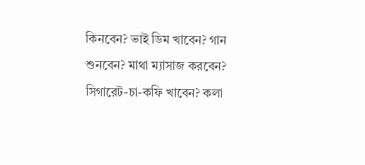কিনবেন? ভাই ডিম খাবেন? গান শুনবেন? মাথা ম্যাসাজ করবেন? সিগারেট-চা-কফি খাবেন? কলা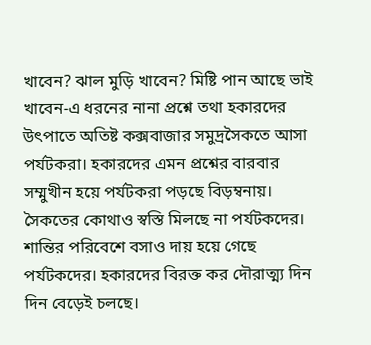খাবেন? ঝাল মুড়ি খাবেন? মিষ্টি পান আছে ভাই খাবেন-এ ধরনের নানা প্রশ্নে তথা হকারদের উৎপাতে অতিষ্ট কক্সবাজার সমুদ্রসৈকতে আসা পর্যটকরা। হকারদের এমন প্রশ্নের বারবার সম্মুখীন হয়ে পর্যটকরা পড়ছে বিড়ম্বনায়। সৈকতের কোথাও স্বস্তি মিলছে না পর্যটকদের। শান্তির পরিবেশে বসাও দায় হয়ে গেছে পর্যটকদের। হকারদের বিরক্ত কর দৌরাত্ম্য দিন দিন বেড়েই চলছে।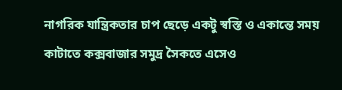নাগরিক যান্ত্রিকতার চাপ ছেড়ে একটু স্বস্তি ও একান্তে সময় কাটাতে কক্সবাজার সমুদ্র সৈকতে এসেও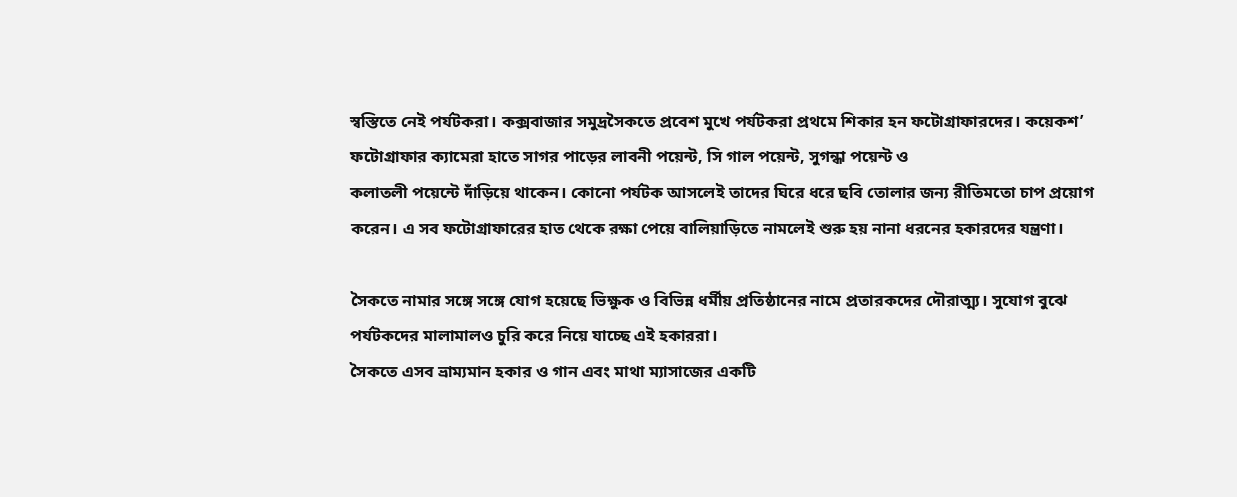স্বস্তিতে নেই পর্যটকরা। কক্সবাজার সমুদ্রসৈকতে প্রবেশ মুখে পর্যটকরা প্রথমে শিকার হন ফটোগ্রাফারদের। কয়েকশ’ ফটোগ্রাফার ক্যামেরা হাতে সাগর পাড়ের লাবনী পয়েন্ট, সি গাল পয়েন্ট, সুগন্ধা পয়েন্ট ও
কলাতলী পয়েন্টে দাঁড়িয়ে থাকেন। কোনো পর্যটক আসলেই তাদের ঘিরে ধরে ছবি তোলার জন্য রীতিমতো চাপ প্রয়োগ করেন। এ সব ফটোগ্রাফারের হাত থেকে রক্ষা পেয়ে বালিয়াড়িতে নামলেই শুরু হয় নানা ধরনের হকারদের যন্ত্রণা।

সৈকতে নামার সঙ্গে সঙ্গে যোগ হয়েছে ভিক্ষুক ও বিভিন্ন ধর্মীয় প্রতিষ্ঠানের নামে প্রতারকদের দৌরাত্ম্য। সুযোগ বুঝে পর্যটকদের মালামালও চুরি করে নিয়ে যাচ্ছে এই হকাররা।
সৈকতে এসব ভ্রাম্যমান হকার ও গান এবং মাথা ম্যাসাজের একটি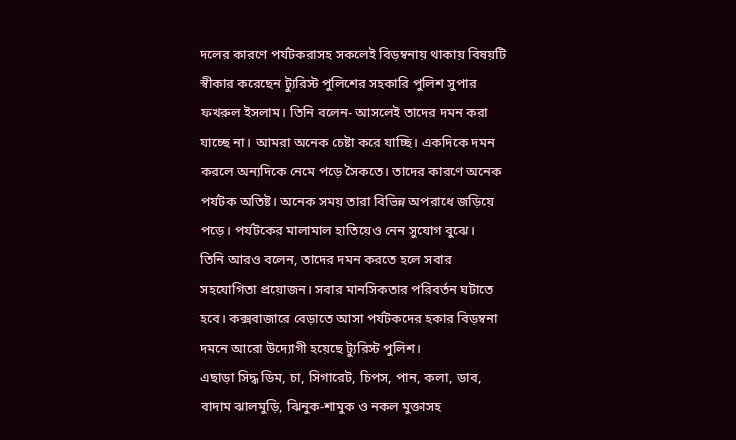দলের কারণে পর্যটকরাসহ সকলেই বিড়ম্বনায় থাকায় বিষয়টি স্বীকার করেছেন ট্যুরিস্ট পুলিশের সহকারি পুলিশ সুপার ফখরুল ইসলাম। তিনি বলেন- আসলেই তাদের দমন করা যাচ্ছে না। আমরা অনেক চেষ্টা করে যাচ্ছি। একদিকে দমন করলে অন্যদিকে নেমে পড়ে সৈকতে। তাদের কারণে অনেক পর্যটক অতিষ্ট। অনেক সময় তারা বিভিন্ন অপরাধে জড়িয়ে পড়ে। পর্যটকের মালামাল হাতিয়েও নেন সুযোগ বুঝে।
তিনি আরও বলেন, তাদের দমন করতে হলে সবার সহযোগিতা প্রয়োজন। সবার মানসিকতার পরিবর্তন ঘটাতে হবে। কক্সবাজারে বেড়াতে আসা পর্যটকদের হকার বিড়ম্বনা দমনে আরো উদ্যোগী হয়েছে ট্যুরিস্ট পুলিশ।
এছাড়া সিদ্ধ ডিম, চা, সিগারেট, চিপস, পান, কলা, ডাব, বাদাম ঝালমুড়ি, ঝিনুক-শামুক ও নকল মুক্তাসহ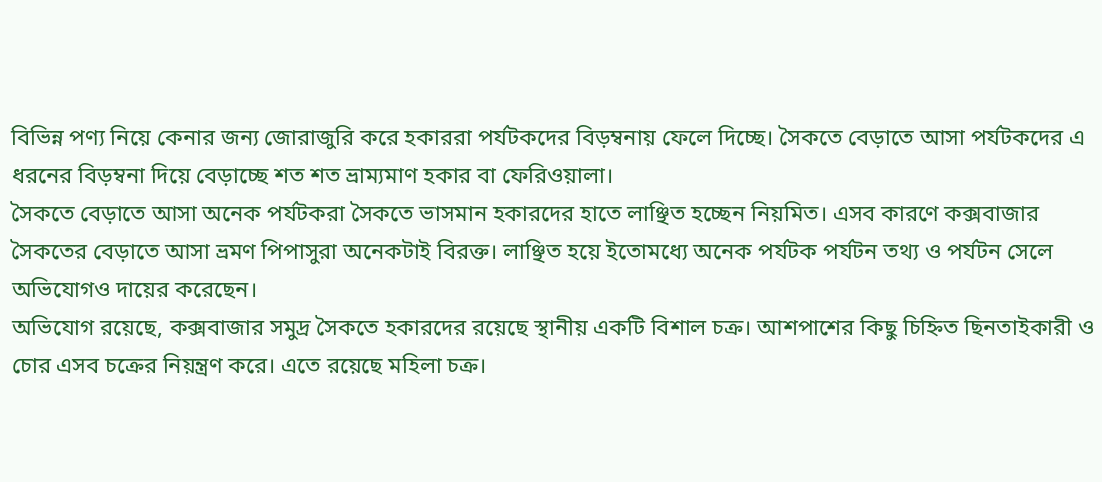বিভিন্ন পণ্য নিয়ে কেনার জন্য জোরাজুরি করে হকাররা পর্যটকদের বিড়ম্বনায় ফেলে দিচ্ছে। সৈকতে বেড়াতে আসা পর্যটকদের এ ধরনের বিড়ম্বনা দিয়ে বেড়াচ্ছে শত শত ভ্রাম্যমাণ হকার বা ফেরিওয়ালা।
সৈকতে বেড়াতে আসা অনেক পর্যটকরা সৈকতে ভাসমান হকারদের হাতে লাঞ্ছিত হচ্ছেন নিয়মিত। এসব কারণে কক্সবাজার সৈকতের বেড়াতে আসা ভ্রমণ পিপাসুরা অনেকটাই বিরক্ত। লাঞ্ছিত হয়ে ইতোমধ্যে অনেক পর্যটক পর্যটন তথ্য ও পর্যটন সেলে অভিযোগও দায়ের করেছেন।
অভিযোগ রয়েছে, কক্সবাজার সমুদ্র সৈকতে হকারদের রয়েছে স্থানীয় একটি বিশাল চক্র। আশপাশের কিছু চিহ্নিত ছিনতাইকারী ও চোর এসব চক্রের নিয়ন্ত্রণ করে। এতে রয়েছে মহিলা চক্র।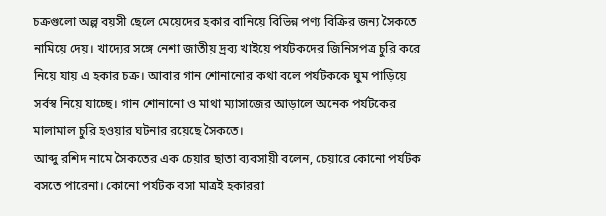চক্রগুলো অল্প বয়সী ছেলে মেয়েদের হকার বানিয়ে বিভিন্ন পণ্য বিক্রির জন্য সৈকতে নামিয়ে দেয়। খাদ্যের সঙ্গে নেশা জাতীয় দ্রব্য খাইয়ে পর্যটকদের জিনিসপত্র চুরি করে নিয়ে যায় এ হকার চক্র। আবার গান শোনানোর কথা বলে পর্যটককে ঘুম পাড়িয়ে সর্বস্ব নিয়ে যাচ্ছে। গান শোনানো ও মাথা ম্যাসাজের আড়ালে অনেক পর্যটকের মালামাল চুরি হওয়ার ঘটনার রয়েছে সৈকতে।
আব্দু রশিদ নামে সৈকতের এক চেয়ার ছাতা ব্যবসায়ী বলেন, চেয়ারে কোনো পর্যটক বসতে পারেনা। কোনো পর্যটক বসা মাত্রই হকাররা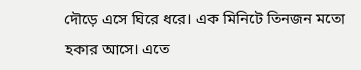দৌড়ে এসে ঘিরে ধরে। এক মিনিটে তিনজন মতো হকার আসে। এতে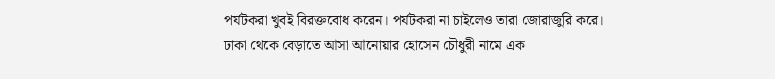পর্যটকরা খুবই বিরক্তবোধ করেন। পর্যটকরা না চাইলেও তারা জোরাজুরি করে।
ঢাকা থেকে বেড়াতে আসা আনোয়ার হোসেন চৌধুরী নামে এক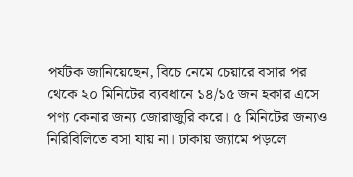পর্যটক জানিয়েছেন, বিচে নেমে চেয়ারে বসার পর থেকে ২০ মিনিটের ব্যবধানে ১৪/১৫ জন হকার এসে পণ্য কেনার জন্য জোরাজুরি করে। ৫ মিনিটের জন্যও নিরিবিলিতে বসা যায় না। ঢাকায় জ্যামে পড়লে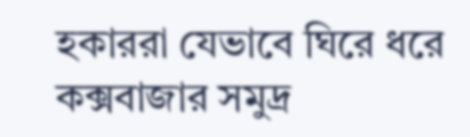হকাররা যেভাবে ঘিরে ধরে কক্সবাজার সমুদ্র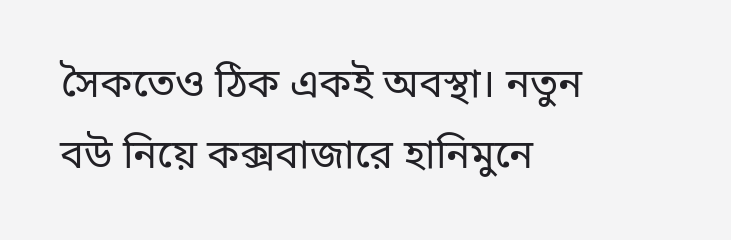সৈকতেও ঠিক একই অবস্থা। নতুন বউ নিয়ে কক্সবাজারে হানিমুনে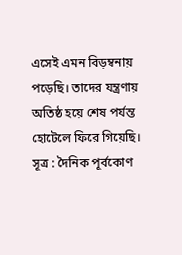এসেই এমন বিড়ম্বনায় পড়েছি। তাদের যন্ত্রণায় অতিষ্ঠ হয়ে শেষ পর্যন্ত হোটেলে ফিরে গিয়েছি।
সূত্র : দৈনিক পূর্বকোণ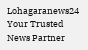Lohagaranews24 Your Trusted News Partner